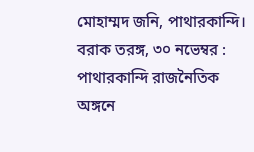মোহাম্মদ জনি, পাথারকান্দি।
বরাক তরঙ্গ, ৩০ নভেম্বর : পাথারকান্দি রাজনৈতিক অঙ্গনে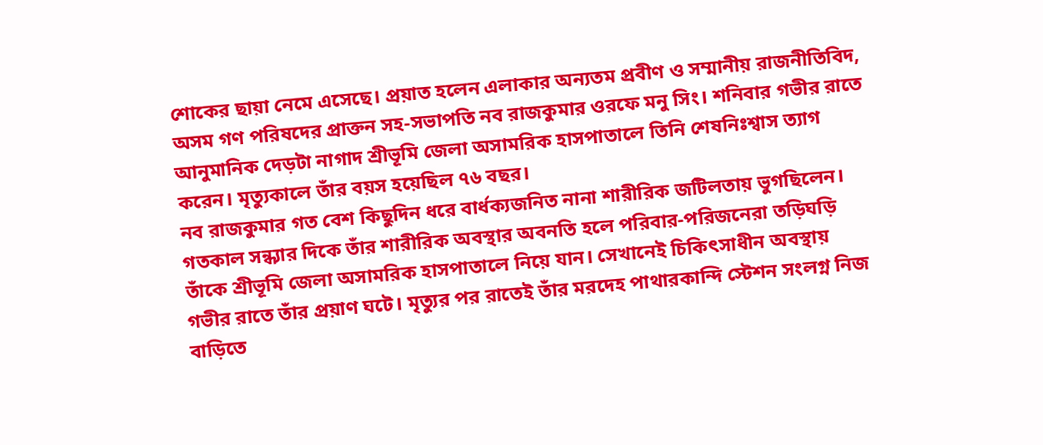শোকের ছায়া নেমে এসেছে। প্রয়াত হলেন এলাকার অন্যতম প্রবীণ ও সম্মানীয় রাজনীতিবিদ, অসম গণ পরিষদের প্রাক্তন সহ-সভাপতি নব রাজকুমার ওরফে মনু সিং। শনিবার গভীর রাতে আনুমানিক দেড়টা নাগাদ শ্রীভূমি জেলা অসামরিক হাসপাতালে তিনি শেষনিঃশ্বাস ত্যাগ করেন। মৃত্যুকালে তাঁর বয়স হয়েছিল ৭৬ বছর।
নব রাজকুমার গত বেশ কিছুদিন ধরে বার্ধক্যজনিত নানা শারীরিক জটিলতায় ভুগছিলেন। গতকাল সন্ধ্যার দিকে তাঁর শারীরিক অবস্থার অবনতি হলে পরিবার-পরিজনেরা তড়িঘড়ি তাঁকে শ্রীভূমি জেলা অসামরিক হাসপাতালে নিয়ে যান। সেখানেই চিকিৎসাধীন অবস্থায় গভীর রাতে তাঁর প্রয়াণ ঘটে। মৃত্যুর পর রাতেই তাঁর মরদেহ পাথারকান্দি স্টেশন সংলগ্ন নিজ বাড়িতে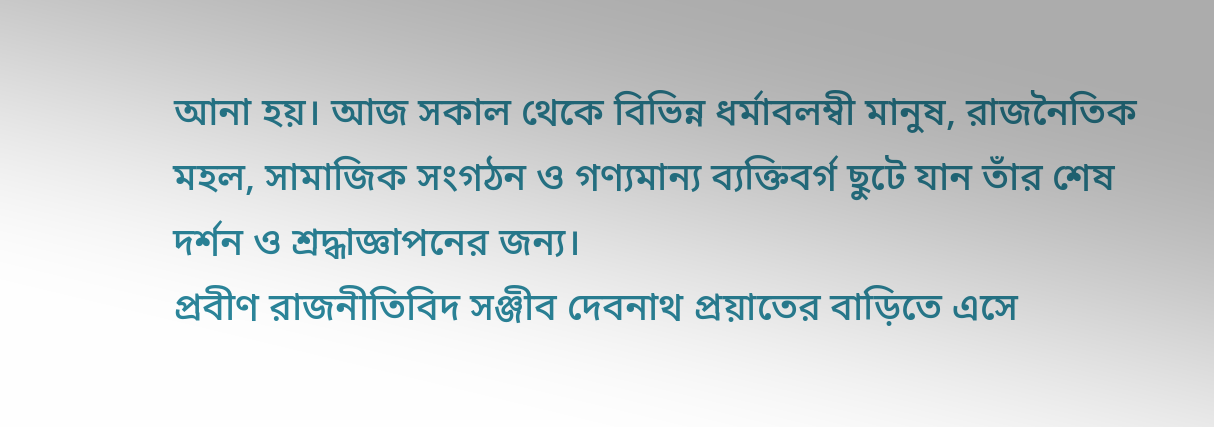আনা হয়। আজ সকাল থেকে বিভিন্ন ধর্মাবলম্বী মানুষ, রাজনৈতিক মহল, সামাজিক সংগঠন ও গণ্যমান্য ব্যক্তিবর্গ ছুটে যান তাঁর শেষ দর্শন ও শ্রদ্ধাজ্ঞাপনের জন্য।
প্রবীণ রাজনীতিবিদ সঞ্জীব দেবনাথ প্রয়াতের বাড়িতে এসে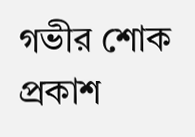গভীর শোক প্রকাশ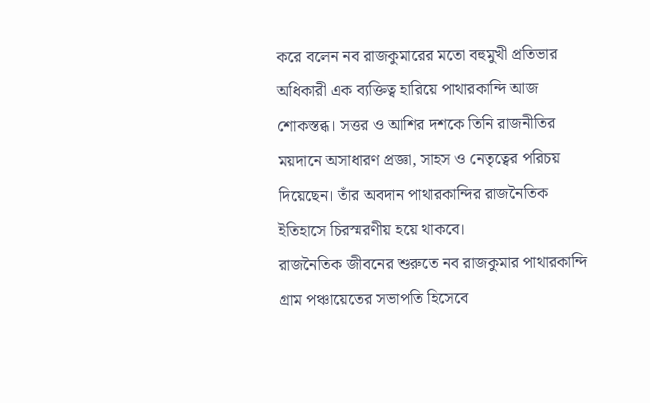করে বলেন নব রাজকুমারের মতো বহুমুখী প্রতিভার অধিকারী এক ব্যক্তিত্ব হারিয়ে পাথারকান্দি আজ শোকস্তব্ধ। সত্তর ও আশির দশকে তিনি রাজনীতির ময়দানে অসাধারণ প্রজ্ঞা, সাহস ও নেতৃত্বের পরিচয় দিয়েছেন। তাঁর অবদান পাথারকান্দির রাজনৈতিক ইতিহাসে চিরস্মরণীয় হয়ে থাকবে।
রাজনৈতিক জীবনের শুরুতে নব রাজকুমার পাথারকান্দি গ্রাম পঞ্চায়েতের সভাপতি হিসেবে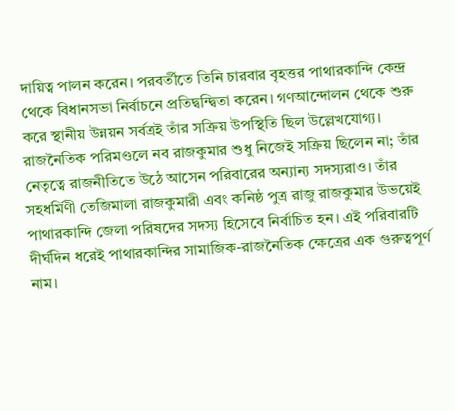দায়িত্ব পালন করেন। পরবর্তীতে তিনি চারবার বৃহত্তর পাথারকান্দি কেন্দ্র থেকে বিধানসভা নির্বাচনে প্রতিদ্বন্দ্বিতা করেন। গণআন্দোলন থেকে শুরু করে স্থানীয় উন্নয়ন সর্বত্রই তাঁর সক্রিয় উপস্থিতি ছিল উল্লেখযোগ্য।
রাজনৈতিক পরিমণ্ডলে নব রাজকুমার শুধু নিজেই সক্রিয় ছিলেন না; তাঁর নেতৃত্বে রাজনীতিতে উঠে আসেন পরিবারের অন্যান্য সদস্যরাও। তাঁর সহধর্মিণী তেজিমালা রাজকুমারী এবং কনিষ্ঠ পুত্র রাজু রাজকুমার উভয়েই পাথারকান্দি জেলা পরিষদের সদস্য হিসেবে নির্বাচিত হন। এই পরিবারটি দীর্ঘদিন ধরেই পাথারকান্দির সামাজিক-রাজনৈতিক ক্ষেত্রের এক গুরুত্বপূর্ণ নাম।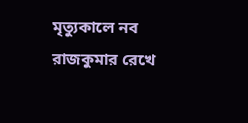মৃত্যুকালে নব রাজকুমার রেখে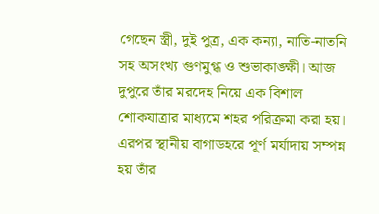গেছেন স্ত্রী, দুই পুত্র, এক কন্যা, নাতি-নাতনি সহ অসংখ্য গুণমুগ্ধ ও শুভাকাঙ্ক্ষী। আজ দুপুরে তাঁর মরদেহ নিয়ে এক বিশাল শোকযাত্রার মাধ্যমে শহর পরিক্রমা করা হয়। এরপর স্থানীয় বাগাডহরে পূর্ণ মর্যাদায় সম্পন্ন হয় তাঁর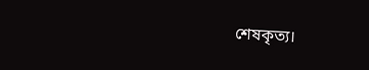শেষকৃত্য।